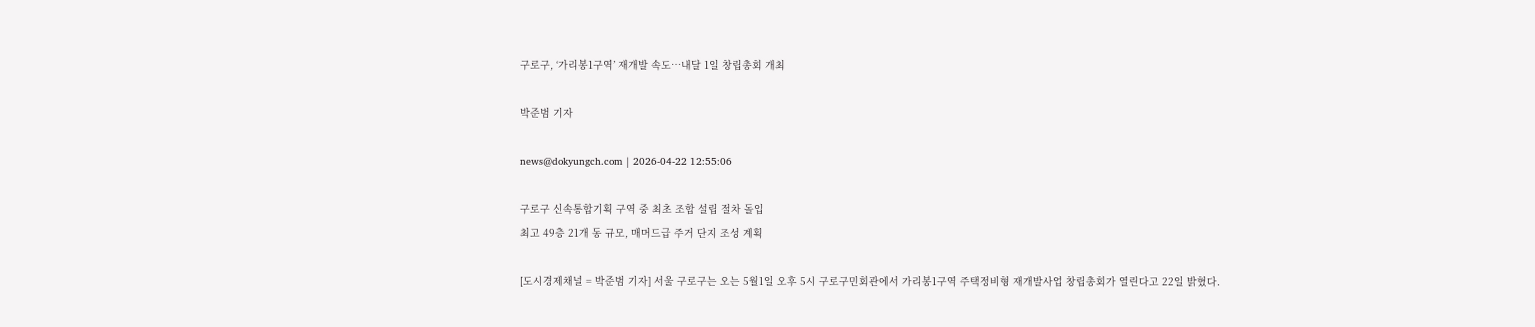구로구, ‘가리봉1구역’ 재개발 속도…내달 1일 창립총회 개최

박준범 기자

news@dokyungch.com | 2026-04-22 12:55:06

구로구 신속통합기획 구역 중 최초 조합 설립 절차 돌입
최고 49층 21개 동 규모, 매머드급 주거 단지 조성 계획

[도시경제채널 = 박준범 기자] 서울 구로구는 오는 5월1일 오후 5시 구로구민회관에서 가리봉1구역 주택정비형 재개발사업 창립총회가 열린다고 22일 밝혔다.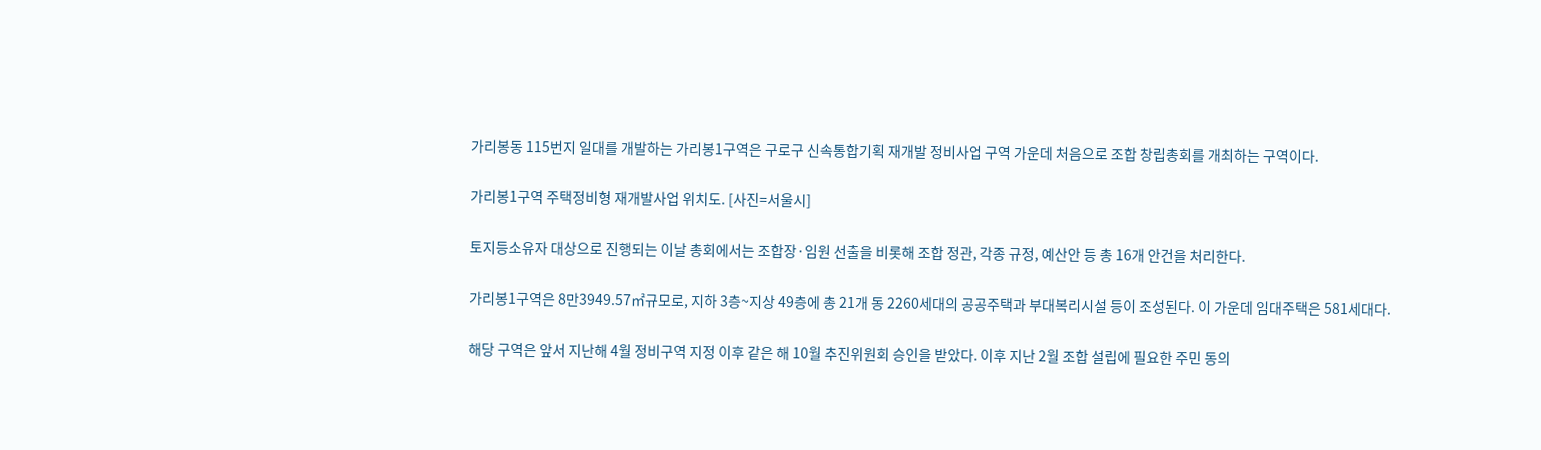가리봉동 115번지 일대를 개발하는 가리봉1구역은 구로구 신속통합기획 재개발 정비사업 구역 가운데 처음으로 조합 창립총회를 개최하는 구역이다.

가리봉1구역 주택정비형 재개발사업 위치도. [사진=서울시]

토지등소유자 대상으로 진행되는 이날 총회에서는 조합장·임원 선출을 비롯해 조합 정관, 각종 규정, 예산안 등 총 16개 안건을 처리한다.

가리봉1구역은 8만3949.57㎡규모로, 지하 3층~지상 49층에 총 21개 동 2260세대의 공공주택과 부대복리시설 등이 조성된다. 이 가운데 임대주택은 581세대다.

해당 구역은 앞서 지난해 4월 정비구역 지정 이후 같은 해 10월 추진위원회 승인을 받았다. 이후 지난 2월 조합 설립에 필요한 주민 동의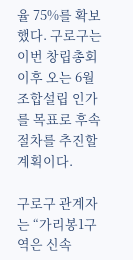율 75%를 확보했다. 구로구는 이번 창립총회 이후 오는 6월 조합설립 인가를 목표로 후속 절차를 추진할 계획이다.

구로구 관계자는 “가리봉1구역은 신속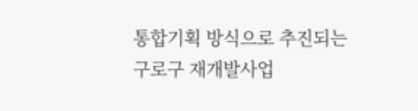통합기획 방식으로 추진되는 구로구 재개발사업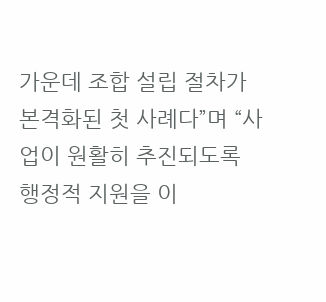가운데 조합 설립 절차가 본격화된 첫 사례다”며 “사업이 원활히 추진되도록 행정적 지원을 이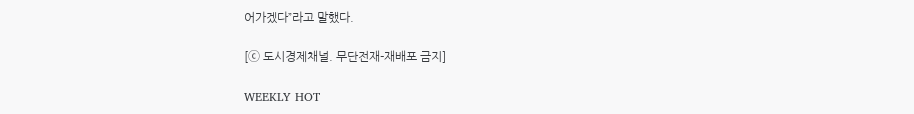어가겠다”라고 말했다.

[ⓒ 도시경제채널. 무단전재-재배포 금지]

WEEKLY HOT